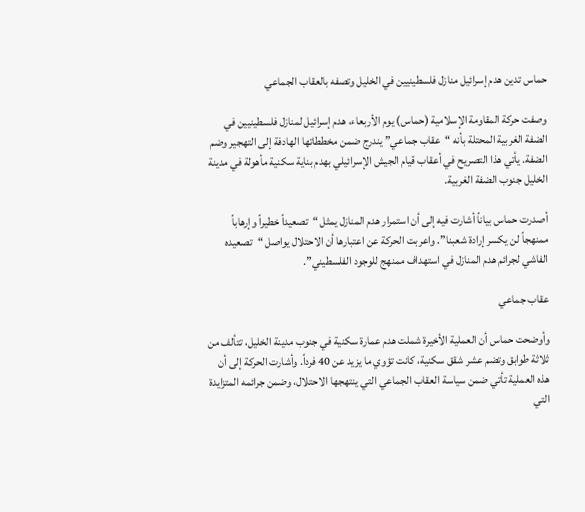حماس تدين هدم إسرائيل منازل فلسطينيين في الخليل وتصفه بالعقاب الجماعي

وصفت حركة المقاومة الإسلامية (حماس) يوم الأربعاء، هدم إسرائيل لمنازل فلسطينيين في الضفة الغربية المحتلة بأنه “عقاب جماعي” يندرج ضمن مخططاتها الهادفة إلى التهجير وضم الضفة. يأتي هذا التصريح في أعقاب قيام الجيش الإسرائيلي بهدم بناية سكنية مأهولة في مدينة الخليل جنوب الضفة الغربية.

أصدرت حماس بياناً أشارت فيه إلى أن استمرار هدم المنازل يمثل “تصعيداً خطيراً وإرهاباً ممنهجاً لن يكسر إرادة شعبنا”. واعربت الحركة عن اعتبارها أن الاحتلال يواصل “تصعيده الفاشي لجرائم هدم المنازل في استهداف ممنهج للوجود الفلسطيني”.

عقاب جماعي

وأوضحت حماس أن العملية الأخيرة شملت هدم عمارة سكنية في جنوب مدينة الخليل، تتألف من ثلاثة طوابق وتضم عشر شقق سكنية، كانت تؤوي ما يزيد عن 40 فرداً. وأشارت الحركة إلى أن هذه العملية تأتي ضمن سياسة العقاب الجماعي التي ينتهجها الاحتلال، وضمن جرائمه المتزايدة التي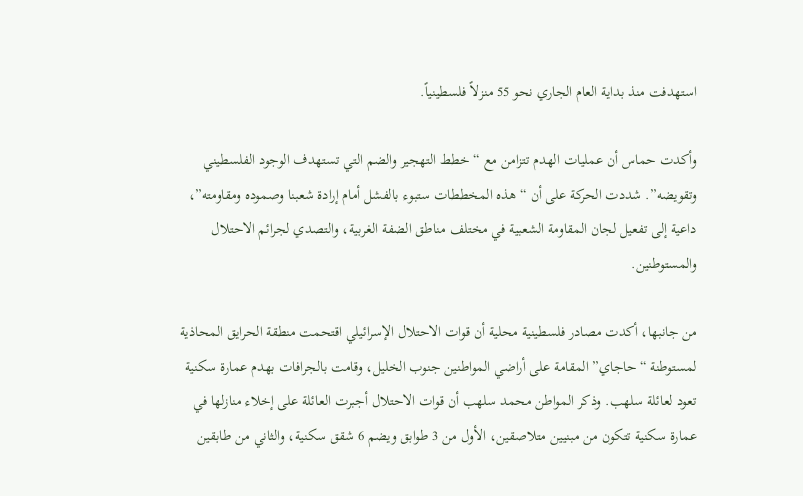استهدفت منذ بداية العام الجاري نحو 55 منزلاً فلسطينياً.

وأكدت حماس أن عمليات الهدم تتزامن مع “خطط التهجير والضم التي تستهدف الوجود الفلسطيني وتقويضه”. شددت الحركة على أن “هذه المخططات ستبوء بالفشل أمام إرادة شعبنا وصموده ومقاومته”، داعية إلى تفعيل لجان المقاومة الشعبية في مختلف مناطق الضفة الغربية، والتصدي لجرائم الاحتلال والمستوطنين.

من جانبها، أكدت مصادر فلسطينية محلية أن قوات الاحتلال الإسرائيلي اقتحمت منطقة الحرايق المحاذية لمستوطنة “حاجاي” المقامة على أراضي المواطنين جنوب الخليل، وقامت بالجرافات بهدم عمارة سكنية تعود لعائلة سلهب. وذكر المواطن محمد سلهب أن قوات الاحتلال أجبرت العائلة على إخلاء منازلها في عمارة سكنية تتكون من مبنيين متلاصقين، الأول من 3 طوابق ويضم 6 شقق سكنية، والثاني من طابقين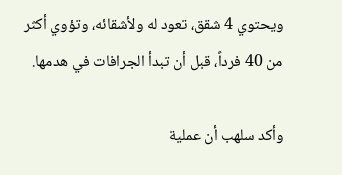ويحتوي 4 شقق، تعود له ولأشقائه، وتؤوي أكثر من 40 فرداً، قبل أن تبدأ الجرافات في هدمها.

وأكد سلهب أن عملية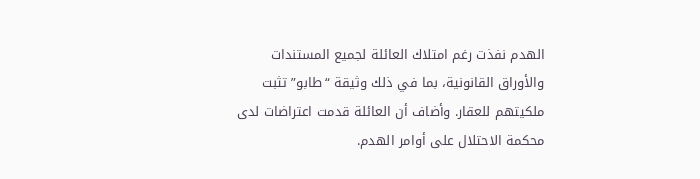الهدم نفذت رغم امتلاك العائلة لجميع المستندات والأوراق القانونية، بما في ذلك وثيقة “طابو” تثبت ملكيتهم للعقار. وأضاف أن العائلة قدمت اعتراضات لدى محكمة الاحتلال على أوامر الهدم.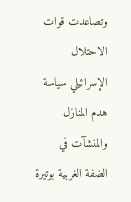وتصاعدت قوات الاحتلال الإسرائيلي سياسة هدم المنازل والمنشآت في الضفة الغربية بوتيرة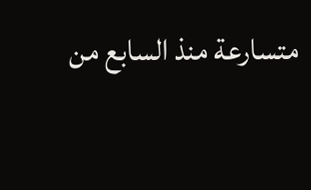متسارعة منذ السابع من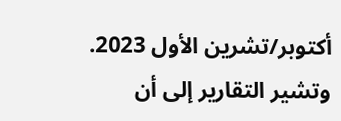أكتوبر/تشرين الأول 2023. وتشير التقارير إلى أن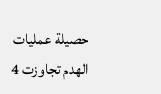حصيلة عمليات الهدم تجاوزت 4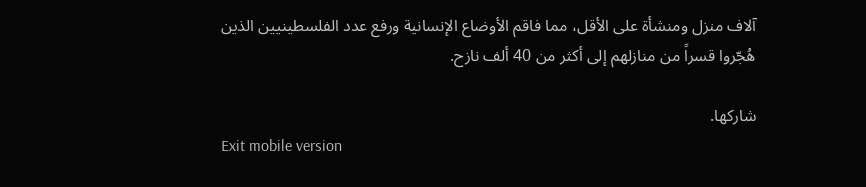آلاف منزل ومنشأة على الأقل، مما فاقم الأوضاع الإنسانية ورفع عدد الفلسطينيين الذين هُجّروا قسراً من منازلهم إلى أكثر من 40 ألف نازح.

شاركها.
Exit mobile version